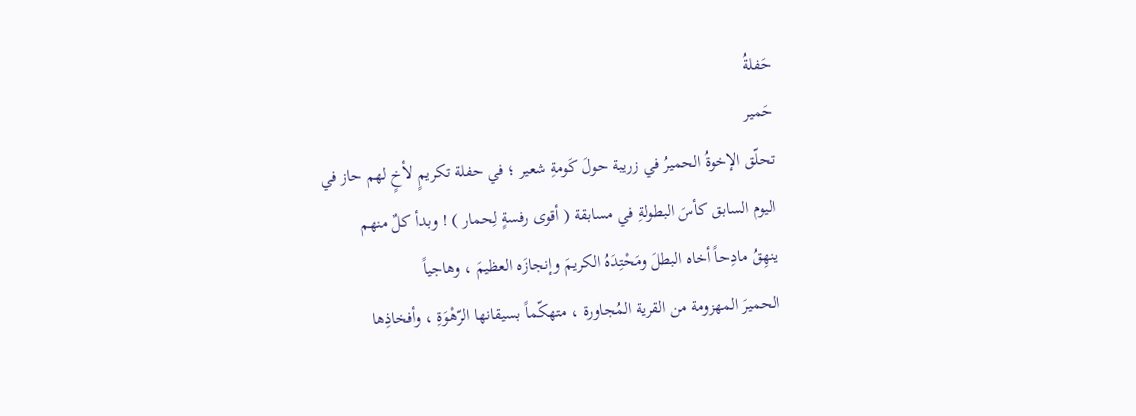حَفلةُ
حَمير
تحلّق الإخوةُ الحميرُ في زريبة حولَ كَومةِ شعير ؛ في حفلة تكريمٍ لأخٍ لهم حاز في
اليوم السابق كأسَ البطولةِ في مسابقة ( أقوى رفسةٍ لِحمار ) ! وبدأ كلٌ منهم
ينهِقُ مادِحاً أخاه البطلَ ومَحْتِدَهُ الكريمَ وإنجازَه العظيمَ ، وهاجياً
الحميرَ المهزومة من القرية المُجاورة ، متهكّماً بسيقانها الرّهْوَةِ ، وأفخاذِها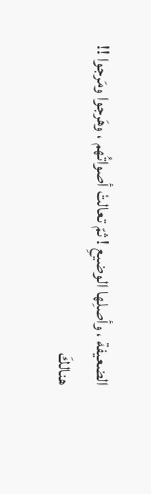الضعيفة ، وأصلِها الوضيعِ ! ثمّ تعالتْ أصواتُهم ، وهَرجوا ومَرجوا !!
هنالكَ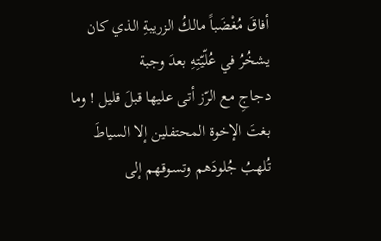أفاقَ مُغْضَباً مالكُ الزريبةِ الذي كان يشخُرُ في عُلّيّتِهِ بعدَ وجبة
دجاجِ مع الرّز أتى عليها قبلَ قليل ! وما بغتَ الإخوة المحتفلين إلا السياطَ
تُلهبُ جُلودَهم وتسـوقهم إلى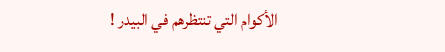الأكوام التي تنتظرهم في البيدر !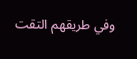وفي طريقهم التقت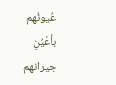عُيونُهم بأعْيُنِ جيرانهم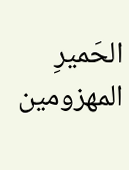الحَميرِ المهزومين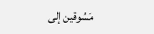مَسُوقين إلى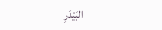البَيْدَرِ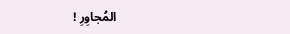المُجاوِرِ !